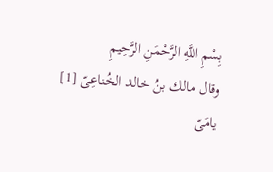بِسْمِ اللَّهِ الرَّحْمَنِ الرَّحِيمِ
وقال مالك بنُ خالد الخُناعِىّ [1]
يامَىّ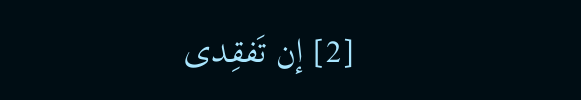[2] إن تَفقِدى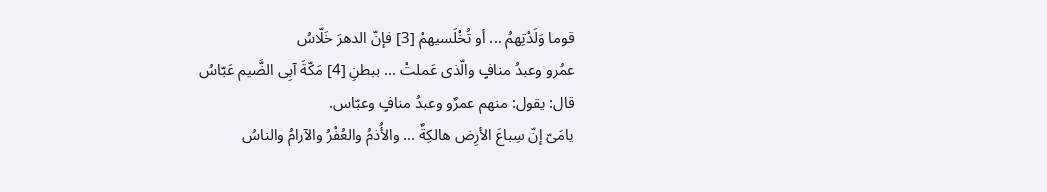قوما وَلَدْتِهمُ ... أو تُخْلَسيهمْ [3] فإنّ الدهرَ خَلّاسُ
عمُرو وعبدُ منافٍ والّذى عَملتْ ... ببطنِ [4] مَكّةَ آبِى الضَّيم عَبّاسُ
قال: يقول: منهم عمرٌو وعبدُ منافٍ وعبّاس.
يامَىّ إنّ سِباعَ الأرِض هالكِةٌ ... والأُذمُ والعُفْرُ والآرامُ والناسُ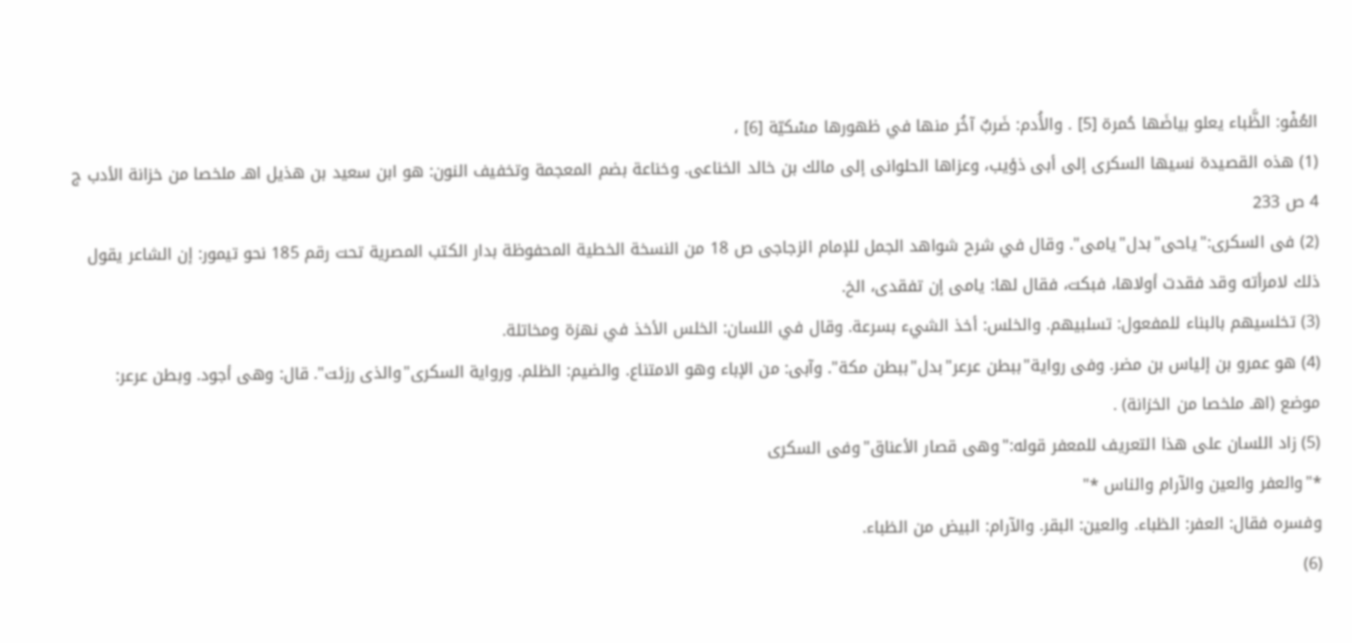العُفْو: الظَّباء يعلو بياضَها حُمرة [5] . والأُدم: ضَربٌ آخُر منها في ظهورها مسْكيّة [6] ،
(1) هذه القصيدة نسيها السكرى إلى أبى ذؤيب، وعزاها الحلوانى إلى مالك بن خالد الخناعى. وخناعة بضم المعجمة وتخفيف النون: هو ابن سعيد بن هذيل اهـ ملخصا من خزانة الأدب ج 4 ص 233
(2) فى السكرى:"ياحى"بدل"يامى". وقال في شرح شواهد الجمل للإمام الزجاجى ص 18 من النسخة الخطية المحفوظة بدار الكتب المصرية تحت رقم 185 نحو تيمور: إن الشاعر يقول ذلك لامرأته وقد فقدت أولاها، فبكت، فقال لها: يامى إن تفقدى، الخ.
(3) تخلسيهم بالبناء للمفعول: تسلبيهم. والخلس: أخذ الشيء بسرعة. وقال في اللسان: الخلس الأخذ في نهزة ومخاتلة.
(4) هو عمرو بن إلياس بن مضر. وفى رواية"ببطن عرعر"بدل"ببطن مكة". وآبى: من الإباء وهو الامتناع. والضيم: الظلم. ورواية السكرى"والذى رزئت". قال: وهى أجود. وبطن عرعر: موضع (اهـ ملخصا من الخزانة) .
(5) زاد اللسان على هذا التعريف للمعفر قوله:"وهى قصار الأعناق"وفى السكرى
*"والعفر والعين والآرام والناس *"
وفسره فقال: العفر: الظباء. والعين: البقر. والآرام: البيض من الظباء.
(6)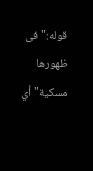قوله:"فى ظهورها مسكية"أي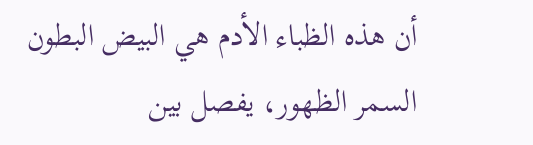أن هذه الظباء الأدم هي البيض البطون السمر الظهور، يفصل بين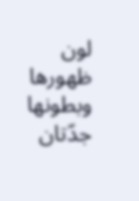لون ظهورها وبطونها جدّتان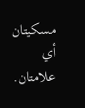مسكيتان أي علامتان.